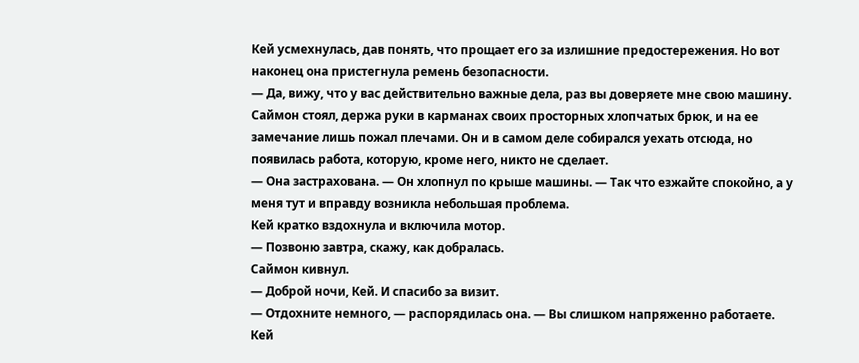Кей усмехнулась, дав понять, что прощает его за излишние предостережения. Но вот наконец она пристегнула ремень безопасности.
— Да, вижу, что у вас действительно важные дела, раз вы доверяете мне свою машину.
Саймон стоял, держа руки в карманах своих просторных хлопчатых брюк, и на ее замечание лишь пожал плечами. Он и в самом деле собирался уехать отсюда, но появилась работа, которую, кроме него, никто не сделает.
— Она застрахована. — Он хлопнул по крыше машины. — Так что езжайте спокойно, а у меня тут и вправду возникла небольшая проблема.
Кей кратко вздохнула и включила мотор.
— Позвоню завтра, скажу, как добралась.
Саймон кивнул.
— Доброй ночи, Кей. И спасибо за визит.
— Отдохните немного, — распорядилась она. — Вы слишком напряженно работаете.
Кей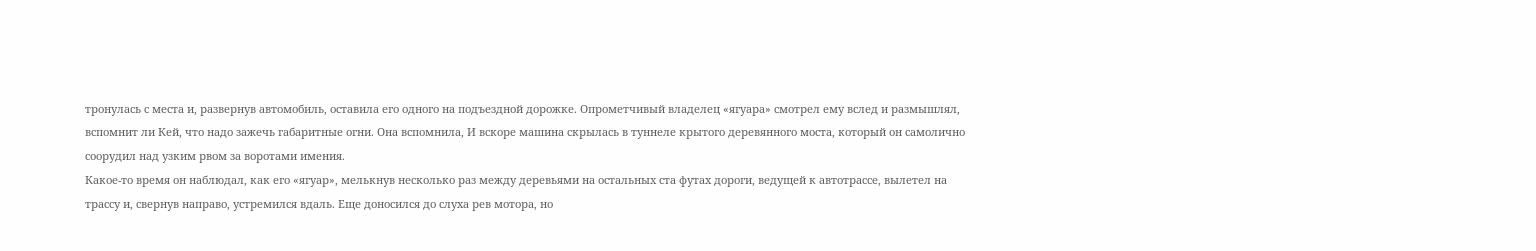тронулась с места и, развернув автомобиль, оставила его одного на подъездной дорожке. Опрометчивый владелец «ягуара» смотрел ему вслед и размышлял, вспомнит ли Кей, что надо зажечь габаритные огни. Она вспомнила, И вскоре машина скрылась в туннеле крытого деревянного моста, который он самолично соорудил над узким рвом за воротами имения.
Какое-то время он наблюдал, как его «ягуар», мелькнув несколько раз между деревьями на остальных ста футах дороги, ведущей к автотрассе, вылетел на трассу и, свернув направо, устремился вдаль. Еще доносился до слуха рев мотора, но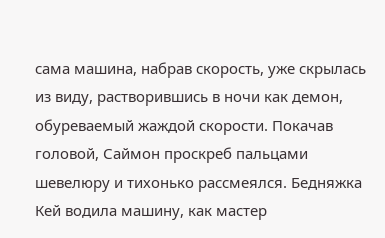сама машина, набрав скорость, уже скрылась из виду, растворившись в ночи как демон, обуреваемый жаждой скорости. Покачав головой, Саймон проскреб пальцами шевелюру и тихонько рассмеялся. Бедняжка Кей водила машину, как мастер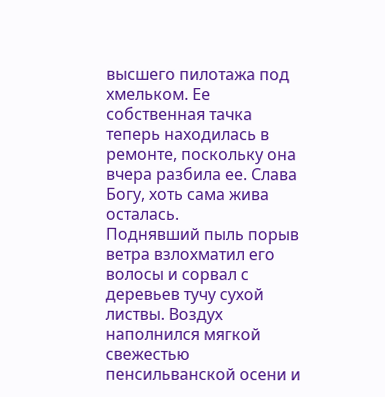высшего пилотажа под хмельком. Ее собственная тачка теперь находилась в ремонте, поскольку она вчера разбила ее. Слава Богу, хоть сама жива осталась.
Поднявший пыль порыв ветра взлохматил его волосы и сорвал с деревьев тучу сухой листвы. Воздух наполнился мягкой свежестью пенсильванской осени и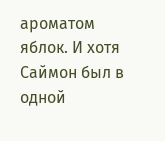ароматом яблок. И хотя Саймон был в одной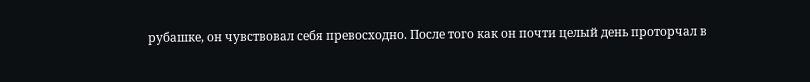рубашке, он чувствовал себя превосходно. После того как он почти целый день проторчал в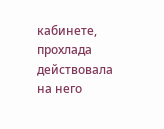кабинете, прохлада действовала на него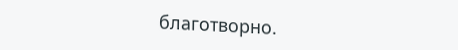благотворно.